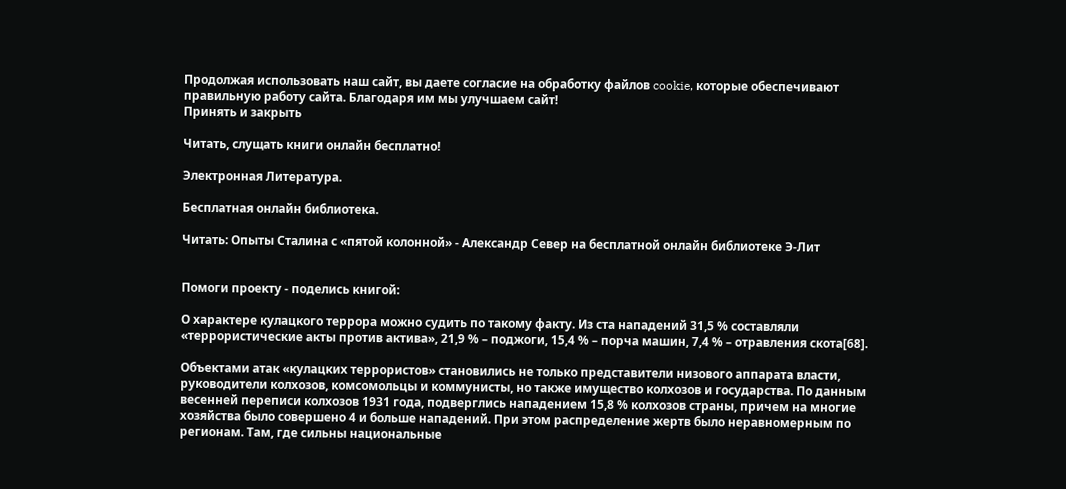Продолжая использовать наш сайт, вы даете согласие на обработку файлов cookie, которые обеспечивают правильную работу сайта. Благодаря им мы улучшаем сайт!
Принять и закрыть

Читать, слущать книги онлайн бесплатно!

Электронная Литература.

Бесплатная онлайн библиотека.

Читать: Опыты Сталина с «пятой колонной» - Александр Север на бесплатной онлайн библиотеке Э-Лит


Помоги проекту - поделись книгой:

О характере кулацкого террора можно судить по такому факту. Из ста нападений 31,5 % составляли «террористические акты против актива», 21,9 % – поджоги, 15,4 % – порча машин, 7,4 % – отравления скота[68].

Объектами атак «кулацких террористов» становились не только представители низового аппарата власти, руководители колхозов, комсомольцы и коммунисты, но также имущество колхозов и государства. По данным весенней переписи колхозов 1931 года, подверглись нападением 15,8 % колхозов страны, причем на многие хозяйства было совершено 4 и больше нападений. При этом распределение жертв было неравномерным по регионам. Там, где сильны национальные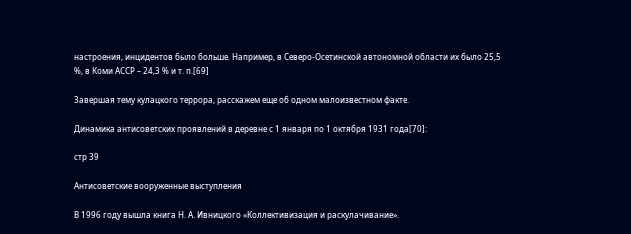настроения, инцидентов было больше. Например, в Северо-Осетинской автономной области их было 25,5 %, в Коми АССР – 24,3 % и т. п.[69]

Завершая тему кулацкого террора, расскажем еще об одном малоизвестном факте.

Динамика антисоветских проявлений в деревне с 1 января по 1 октября 1931 года[70]:

стр 39

Антисоветские вооруженные выступления

В 1996 году вышла книга Н. А. Ивницкого «Коллективизация и раскулачивание».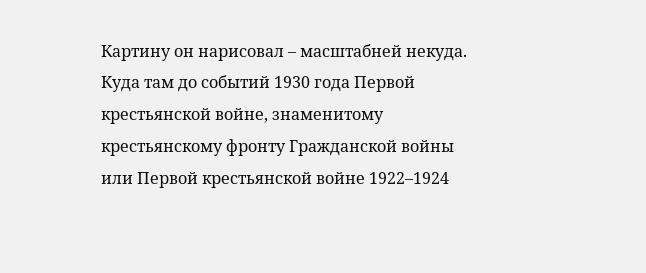Картину он нарисовал – масштабней некуда. Куда там до событий 1930 года Первой крестьянской войне, знаменитому крестьянскому фронту Гражданской войны или Первой крестьянской войне 1922–1924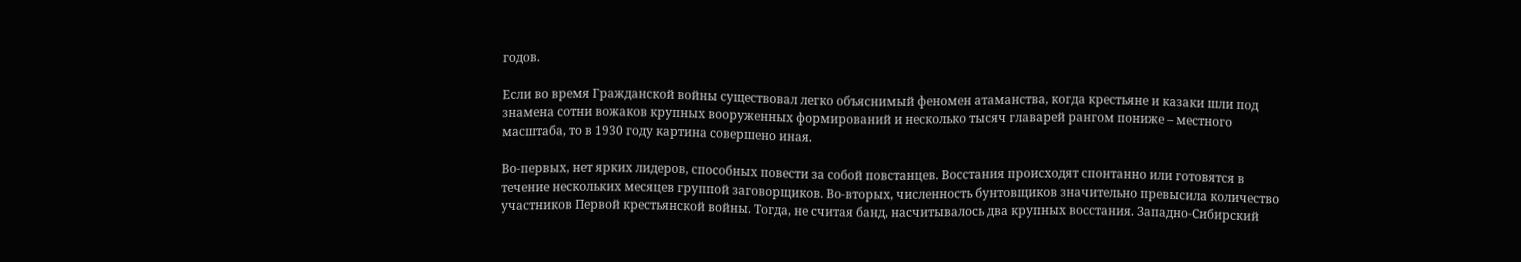годов.

Если во время Гражданской войны существовал легко объяснимый феномен атаманства, когда крестьяне и казаки шли под знамена сотни вожаков крупных вооруженных формирований и несколько тысяч главарей рангом пониже – местного масштаба, то в 1930 году картина совершено иная.

Во-первых, нет ярких лидеров, способных повести за собой повстанцев. Восстания происходят спонтанно или готовятся в течение нескольких месяцев группой заговорщиков. Во-вторых, численность бунтовщиков значительно превысила количество участников Первой крестьянской войны. Тогда, не считая банд, насчитывалось два крупных восстания. Западно-Сибирский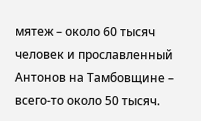мятеж – около 60 тысяч человек и прославленный Антонов на Тамбовщине – всего-то около 50 тысяч.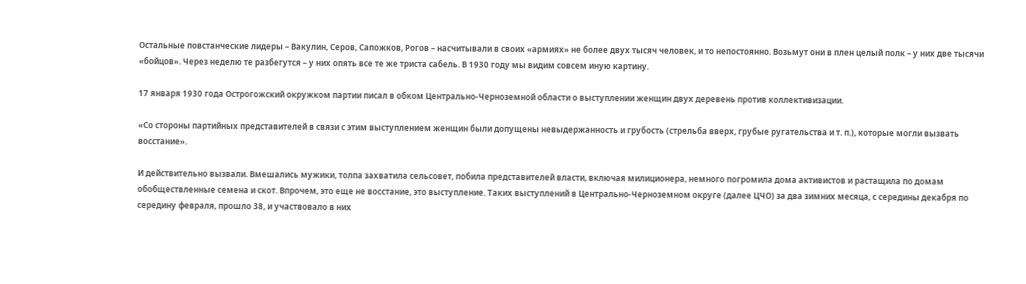Остальные повстанческие лидеры – Вакулин, Серов, Сапожков, Рогов – насчитывали в своих «армиях» не более двух тысяч человек, и то непостоянно. Возьмут они в плен целый полк – у них две тысячи «бойцов». Через неделю те разбегутся – у них опять все те же триста сабель. В 1930 году мы видим совсем иную картину.

17 января 1930 года Острогожский окружком партии писал в обком Центрально-Черноземной области о выступлении женщин двух деревень против коллективизации.

«Со стороны партийных представителей в связи с этим выступлением женщин были допущены невыдержанность и грубость (стрельба вверх, грубые ругательства и т. п.), которые могли вызвать восстание».

И действительно вызвали. Вмешались мужики, толпа захватила сельсовет, побила представителей власти, включая милиционера, немного погромила дома активистов и растащила по домам обобществленные семена и скот. Впрочем, это еще не восстание, это выступление. Таких выступлений в Центрально-Черноземном округе (далее ЦЧО) за два зимних месяца, с середины декабря по середину февраля, прошло 38, и участвовало в них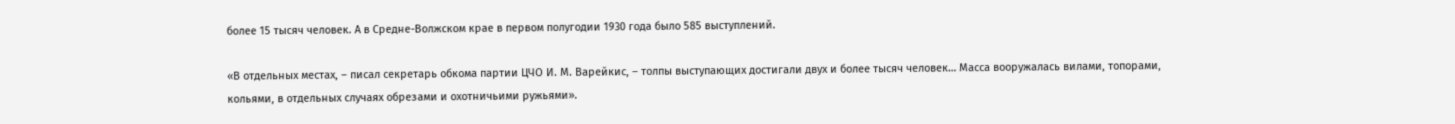более 15 тысяч человек. А в Средне-Волжском крае в первом полугодии 1930 года было 585 выступлений.

«В отдельных местах, – писал секретарь обкома партии ЦЧО И. М. Варейкис, – толпы выступающих достигали двух и более тысяч человек… Масса вооружалась вилами, топорами, кольями, в отдельных случаях обрезами и охотничьими ружьями».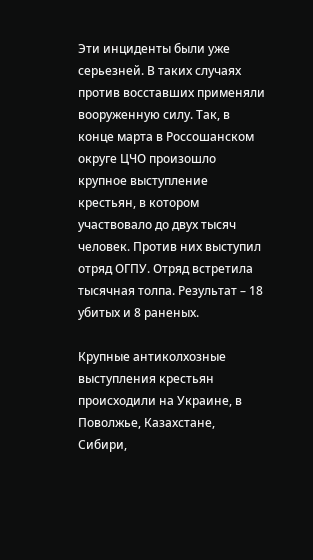Эти инциденты были уже серьезней. В таких случаях против восставших применяли вооруженную силу. Так, в конце марта в Россошанском округе ЦЧО произошло крупное выступление крестьян, в котором участвовало до двух тысяч человек. Против них выступил отряд ОГПУ. Отряд встретила тысячная толпа. Результат – 18 убитых и 8 раненых.

Крупные антиколхозные выступления крестьян происходили на Украине, в Поволжье, Казахстане, Сибири,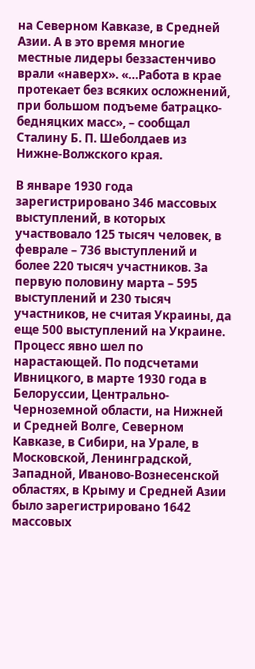на Северном Кавказе, в Средней Азии. А в это время многие местные лидеры беззастенчиво врали «наверх». «…Работа в крае протекает без всяких осложнений, при большом подъеме батрацко-бедняцких масс», – сообщал Сталину Б. П. Шеболдаев из Нижне-Волжского края.

В январе 1930 года зарегистрировано 346 массовых выступлений, в которых участвовало 125 тысяч человек, в феврале – 736 выступлений и более 220 тысяч участников. За первую половину марта – 595 выступлений и 230 тысяч участников, не считая Украины, да еще 500 выступлений на Украине. Процесс явно шел по нарастающей. По подсчетами Ивницкого, в марте 1930 года в Белоруссии, Центрально-Черноземной области, на Нижней и Средней Волге, Северном Кавказе, в Сибири, на Урале, в Московской, Ленинградской, Западной, Иваново-Вознесенской областях, в Крыму и Средней Азии было зарегистрировано 1642 массовых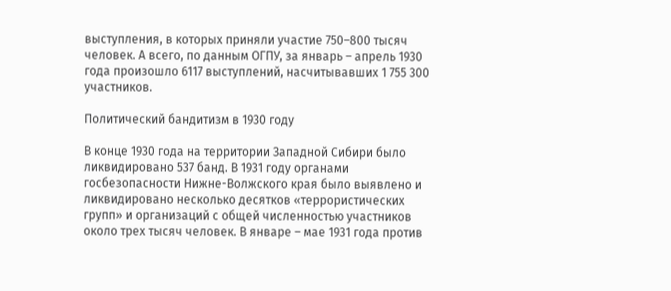выступления, в которых приняли участие 750–800 тысяч человек. А всего, по данным ОГПУ, за январь – апрель 1930 года произошло 6117 выступлений, насчитывавших 1 755 300 участников.

Политический бандитизм в 1930 году

В конце 1930 года на территории Западной Сибири было ликвидировано 537 банд. В 1931 году органами госбезопасности Нижне-Волжского края было выявлено и ликвидировано несколько десятков «террористических групп» и организаций с общей численностью участников около трех тысяч человек. В январе – мае 1931 года против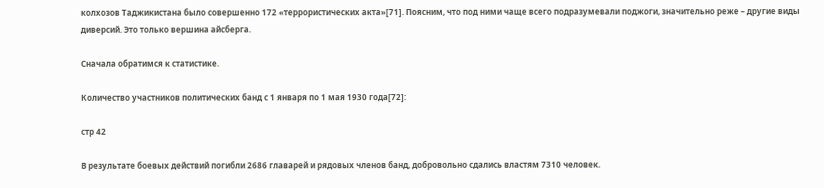колхозов Таджикистана было совершенно 172 «террористических акта»[71]. Поясним, что под ними чаще всего подразумевали поджоги, значительно реже – другие виды диверсий. Это только вершина айсберга.

Сначала обратимся к статистике.

Количество участников политических банд с 1 января по 1 мая 1930 года[72]:

стр 42

В результате боевых действий погибли 2686 главарей и рядовых членов банд, добровольно сдались властям 7310 человек.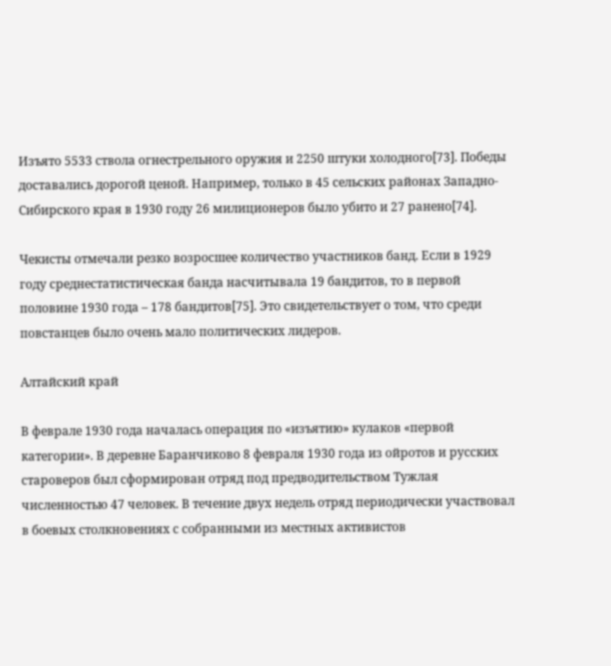Изъято 5533 ствола огнестрельного оружия и 2250 штуки холодного[73]. Победы доставались дорогой ценой. Например, только в 45 сельских районах Западно-Сибирского края в 1930 году 26 милиционеров было убито и 27 ранено[74].

Чекисты отмечали резко возросшее количество участников банд. Если в 1929 году среднестатистическая банда насчитывала 19 бандитов, то в первой половине 1930 года – 178 бандитов[75]. Это свидетельствует о том, что среди повстанцев было очень мало политических лидеров.

Алтайский край

В феврале 1930 года началась операция по «изъятию» кулаков «первой категории». В деревне Баранчиково 8 февраля 1930 года из ойротов и русских староверов был сформирован отряд под предводительством Тужлая численностью 47 человек. В течение двух недель отряд периодически участвовал в боевых столкновениях с собранными из местных активистов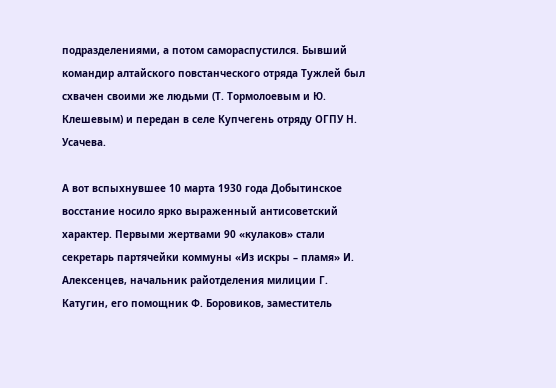подразделениями, а потом самораспустился. Бывший командир алтайского повстанческого отряда Тужлей был схвачен своими же людьми (Т. Тормолоевым и Ю. Клешевым) и передан в селе Купчегень отряду ОГПУ Н. Усачева.

А вот вспыхнувшее 10 марта 1930 года Добытинское восстание носило ярко выраженный антисоветский характер. Первыми жертвами 90 «кулаков» стали секретарь партячейки коммуны «Из искры – пламя» И. Алексенцев, начальник райотделения милиции Г. Катугин, его помощник Ф. Боровиков, заместитель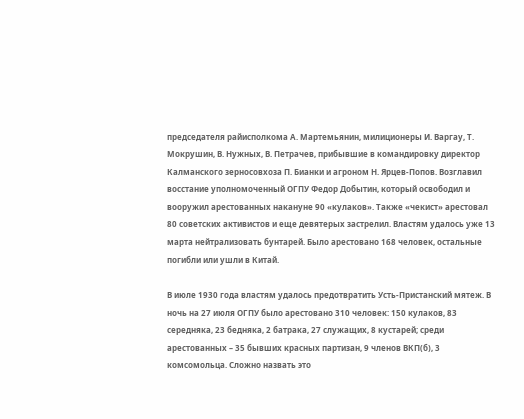председателя райисполкома А. Мартемьянин, милиционеры И. Варгау, Т. Мокрушин, В. Нужных, В. Петрачев, прибывшие в командировку директор Калманского зерносовхоза П. Бианки и агроном Н. Ярцев-Попов. Возглавил восстание уполномоченный ОГПУ Федор Добытин, который освободил и вооружил арестованных накануне 90 «кулаков». Также «чекист» арестовал 80 советских активистов и еще девятерых застрелил. Властям удалось уже 13 марта нейтрализовать бунтарей. Было арестовано 168 человек, остальные погибли или ушли в Китай.

В июле 1930 года властям удалось предотвратить Усть-Пристанский мятеж. В ночь на 27 июля ОГПУ было арестовано 310 человек: 150 кулаков, 83 середняка, 23 бедняка, 2 батрака, 27 служащих, 8 кустарей; среди арестованных – 35 бывших красных партизан, 9 членов ВКП(б), 3 комсомольца. Сложно назвать это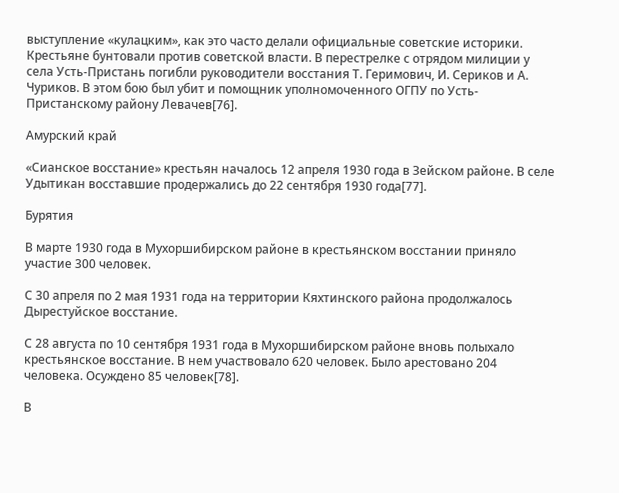выступление «кулацким», как это часто делали официальные советские историки. Крестьяне бунтовали против советской власти. В перестрелке с отрядом милиции у села Усть-Пристань погибли руководители восстания Т. Геримович, И. Сериков и А. Чуриков. В этом бою был убит и помощник уполномоченного ОГПУ по Усть-Пристанскому району Левачев[76].

Амурский край

«Сианское восстание» крестьян началось 12 апреля 1930 года в Зейском районе. В селе Удытикан восставшие продержались до 22 сентября 1930 года[77].

Бурятия

В марте 1930 года в Мухоршибирском районе в крестьянском восстании приняло участие 300 человек.

С 30 апреля по 2 мая 1931 года на территории Кяхтинского района продолжалось Дырестуйское восстание.

С 28 августа по 10 сентября 1931 года в Мухоршибирском районе вновь полыхало крестьянское восстание. В нем участвовало 620 человек. Было арестовано 204 человека. Осуждено 85 человек[78].

В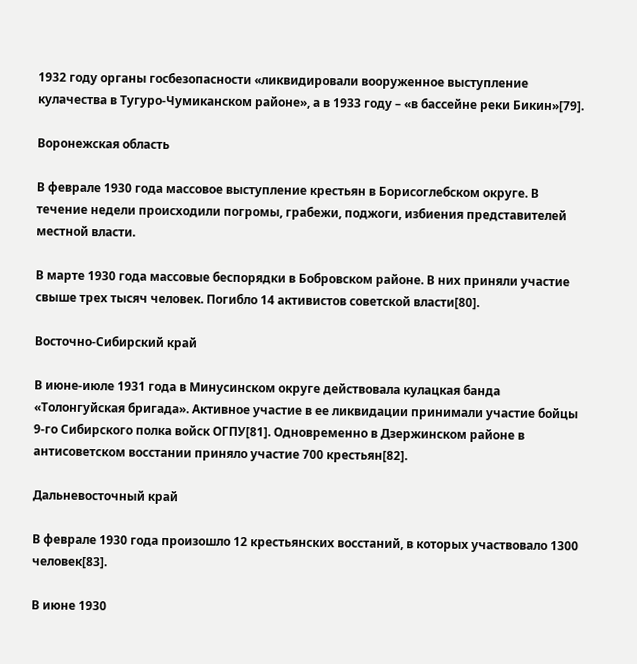1932 году органы госбезопасности «ликвидировали вооруженное выступление кулачества в Тугуро-Чумиканском районе», а в 1933 году – «в бассейне реки Бикин»[79].

Воронежская область

В феврале 1930 года массовое выступление крестьян в Борисоглебском округе. В течение недели происходили погромы, грабежи, поджоги, избиения представителей местной власти.

В марте 1930 года массовые беспорядки в Бобровском районе. В них приняли участие свыше трех тысяч человек. Погибло 14 активистов советской власти[80].

Восточно-Сибирский край

В июне-июле 1931 года в Минусинском округе действовала кулацкая банда «Толонгуйская бригада». Активное участие в ее ликвидации принимали участие бойцы 9-го Сибирского полка войск ОГПУ[81]. Одновременно в Дзержинском районе в антисоветском восстании приняло участие 700 крестьян[82].

Дальневосточный край

В феврале 1930 года произошло 12 крестьянских восстаний, в которых участвовало 1300 человек[83].

В июне 1930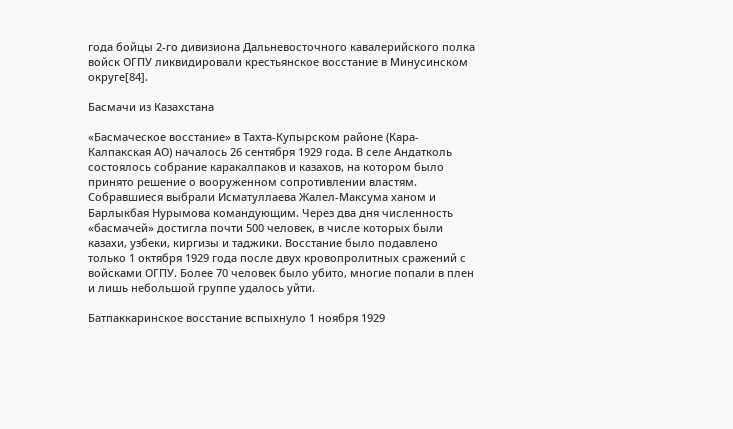года бойцы 2-го дивизиона Дальневосточного кавалерийского полка войск ОГПУ ликвидировали крестьянское восстание в Минусинском округе[84].

Басмачи из Казахстана

«Басмаческое восстание» в Тахта-Купырском районе (Кара-Калпакская АО) началось 26 сентября 1929 года. В селе Андатколь состоялось собрание каракалпаков и казахов, на котором было принято решение о вооруженном сопротивлении властям. Собравшиеся выбрали Исматуллаева Жалел-Максума ханом и Барлыкбая Нурымова командующим. Через два дня численность «басмачей» достигла почти 500 человек, в числе которых были казахи, узбеки, киргизы и таджики. Восстание было подавлено только 1 октября 1929 года после двух кровопролитных сражений с войсками ОГПУ. Более 70 человек было убито, многие попали в плен и лишь небольшой группе удалось уйти.

Батпаккаринское восстание вспыхнуло 1 ноября 1929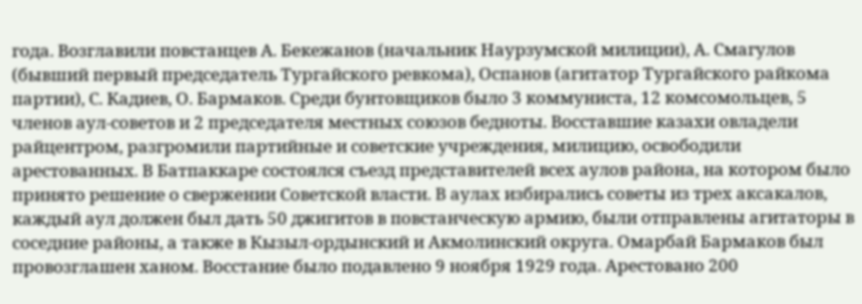года. Возглавили повстанцев А. Бекежанов (начальник Наурзумской милиции), А. Смагулов (бывший первый председатель Тургайского ревкома), Оспанов (агитатор Тургайского райкома партии), С. Кадиев, О. Бармаков. Среди бунтовщиков было 3 коммуниста, 12 комсомольцев, 5 членов аул-советов и 2 председателя местных союзов бедноты. Восставшие казахи овладели райцентром, разгромили партийные и советские учреждения, милицию, освободили арестованных. В Батпаккаре состоялся съезд представителей всех аулов района, на котором было принято решение о свержении Советской власти. В аулах избирались советы из трех аксакалов, каждый аул должен был дать 50 джигитов в повстанческую армию, были отправлены агитаторы в соседние районы, а также в Кызыл-ордынский и Акмолинский округа. Омарбай Бармаков был провозглашен ханом. Восстание было подавлено 9 ноября 1929 года. Арестовано 200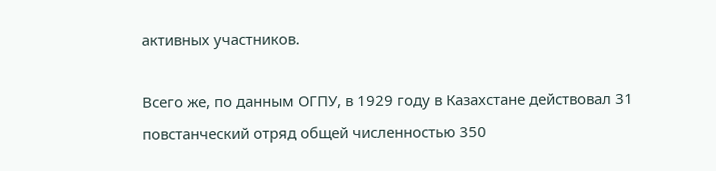активных участников.

Всего же, по данным ОГПУ, в 1929 году в Казахстане действовал 31 повстанческий отряд общей численностью 350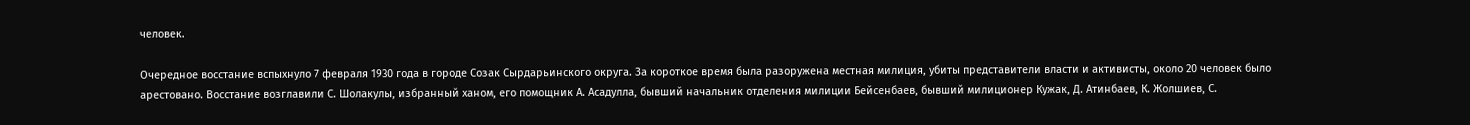человек.

Очередное восстание вспыхнуло 7 февраля 1930 года в городе Созак Сырдарьинского округа. За короткое время была разоружена местная милиция, убиты представители власти и активисты, около 20 человек было арестовано. Восстание возглавили С. Шолакулы, избранный ханом, его помощник А. Асадулла, бывший начальник отделения милиции Бейсенбаев, бывший милиционер Кужак, Д. Атинбаев, К. Жолшиев, С.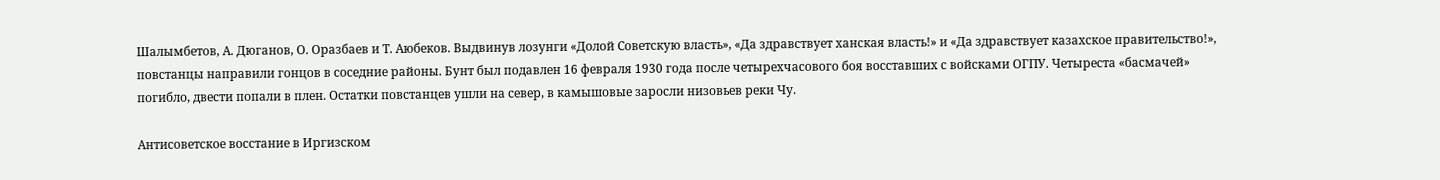Шалымбетов, А. Дюганов, О. Оразбаев и Т. Аюбеков. Выдвинув лозунги «Долой Советскую власть», «Да здравствует ханская власть!» и «Да здравствует казахское правительство!», повстанцы направили гонцов в соседние районы. Бунт был подавлен 16 февраля 1930 года после четырехчасового боя восставших с войсками ОГПУ. Четыреста «басмачей» погибло, двести попали в плен. Остатки повстанцев ушли на север, в камышовые заросли низовьев реки Чу.

Антисоветское восстание в Иргизском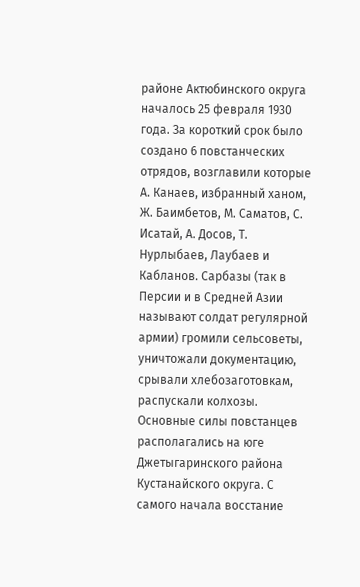районе Актюбинского округа началось 25 февраля 1930 года. За короткий срок было создано 6 повстанческих отрядов, возглавили которые А. Канаев, избранный ханом, Ж. Баимбетов, М. Саматов, С. Исатай, А. Досов, Т. Нурлыбаев, Лаубаев и Кабланов. Сарбазы (так в Персии и в Средней Азии называют солдат регулярной армии) громили сельсоветы, уничтожали документацию, срывали хлебозаготовкам, распускали колхозы. Основные силы повстанцев располагались на юге Джетыгаринского района Кустанайского округа. С самого начала восстание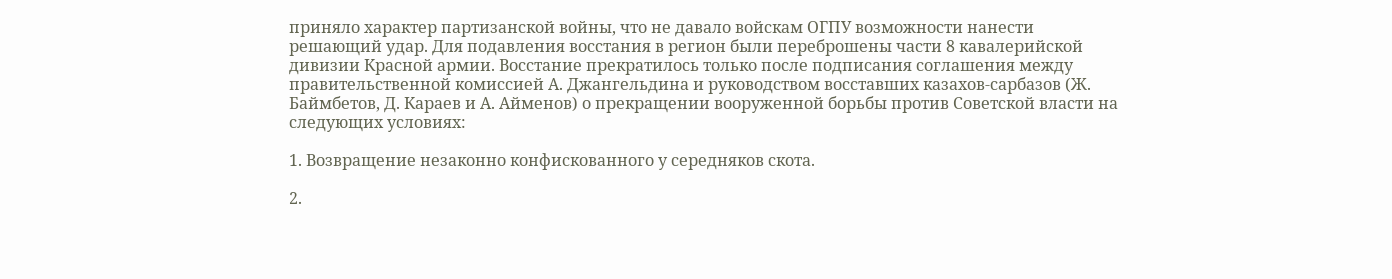приняло характер партизанской войны, что не давало войскам ОГПУ возможности нанести решающий удар. Для подавления восстания в регион были переброшены части 8 кавалерийской дивизии Красной армии. Восстание прекратилось только после подписания соглашения между правительственной комиссией А. Джангельдина и руководством восставших казахов-сарбазов (Ж. Баймбетов, Д. Караев и А. Айменов) о прекращении вооруженной борьбы против Советской власти на следующих условиях:

1. Возвращение незаконно конфискованного у середняков скота.

2.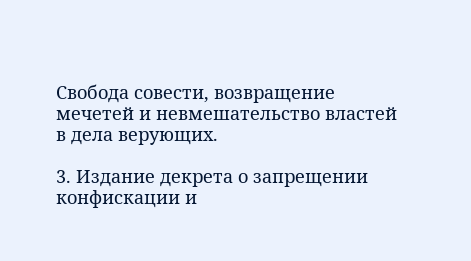Свобода совести, возвращение мечетей и невмешательство властей в дела верующих.

3. Издание декрета о запрещении конфискации и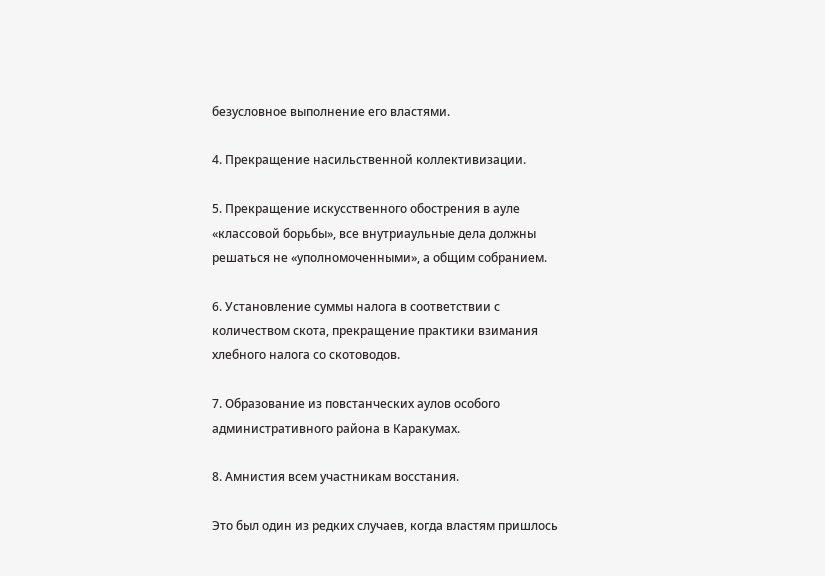безусловное выполнение его властями.

4. Прекращение насильственной коллективизации.

5. Прекращение искусственного обострения в ауле «классовой борьбы», все внутриаульные дела должны решаться не «уполномоченными», а общим собранием.

6. Установление суммы налога в соответствии с количеством скота, прекращение практики взимания хлебного налога со скотоводов.

7. Образование из повстанческих аулов особого административного района в Каракумах.

8. Амнистия всем участникам восстания.

Это был один из редких случаев, когда властям пришлось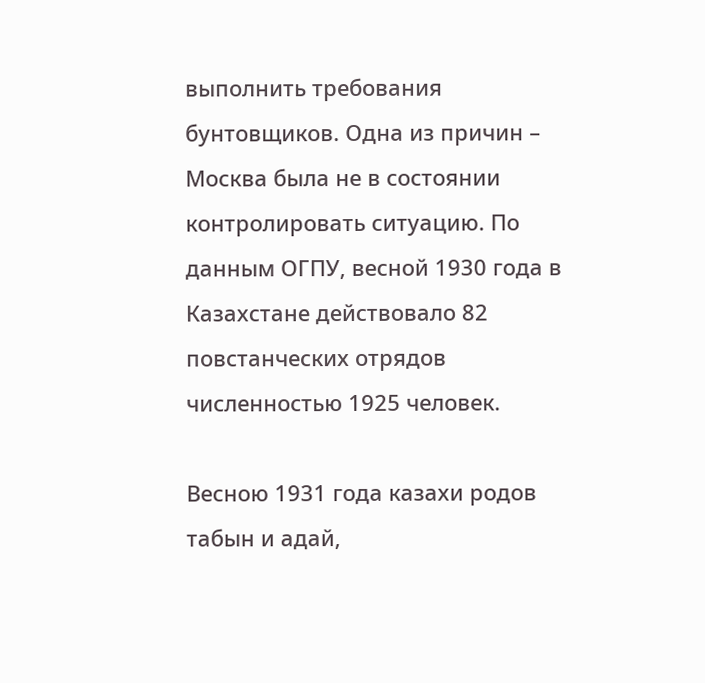выполнить требования бунтовщиков. Одна из причин – Москва была не в состоянии контролировать ситуацию. По данным ОГПУ, весной 1930 года в Казахстане действовало 82 повстанческих отрядов численностью 1925 человек.

Весною 1931 года казахи родов табын и адай,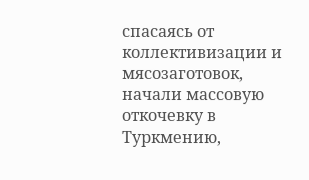спасаясь от коллективизации и мясозаготовок, начали массовую откочевку в Туркмению,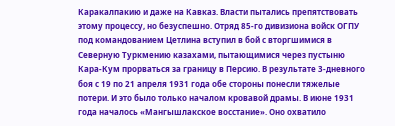Каракалпакию и даже на Кавказ. Власти пытались препятствовать этому процессу, но безуспешно. Отряд 85-го дивизиона войск ОГПУ под командованием Цетлина вступил в бой с вторгшимися в Северную Туркмению казахами, пытающимися через пустыню Кара-Кум прорваться за границу в Персию. В результате 3-дневного боя с 19 по 21 апреля 1931 года обе стороны понесли тяжелые потери. И это было только началом кровавой драмы. В июне 1931 года началось «Мангышлакское восстание». Оно охватило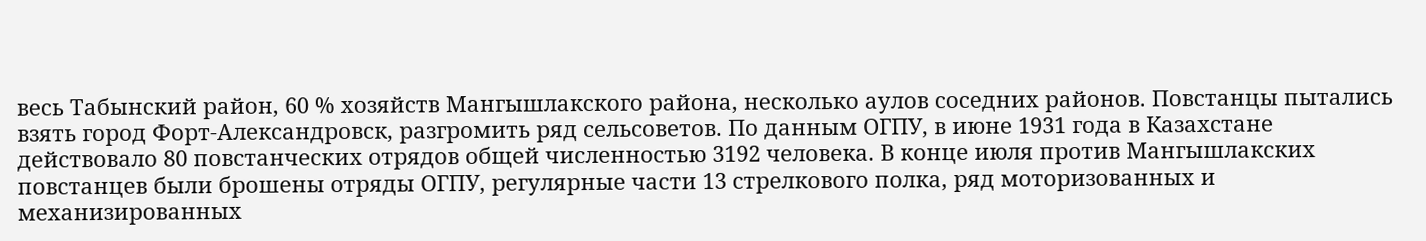весь Табынский район, 60 % хозяйств Мангышлакского района, несколько аулов соседних районов. Повстанцы пытались взять город Форт-Александровск, разгромить ряд сельсоветов. По данным ОГПУ, в июне 1931 года в Казахстане действовало 80 повстанческих отрядов общей численностью 3192 человека. В конце июля против Мангышлакских повстанцев были брошены отряды ОГПУ, регулярные части 13 стрелкового полка, ряд моторизованных и механизированных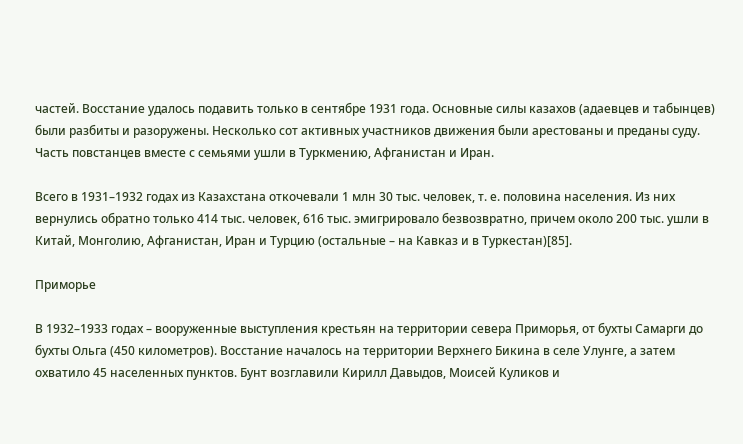частей. Восстание удалось подавить только в сентябре 1931 года. Основные силы казахов (адаевцев и табынцев) были разбиты и разоружены. Несколько сот активных участников движения были арестованы и преданы суду. Часть повстанцев вместе с семьями ушли в Туркмению, Афганистан и Иран.

Всего в 1931–1932 годах из Казахстана откочевали 1 млн 30 тыс. человек, т. е. половина населения. Из них вернулись обратно только 414 тыс. человек, 616 тыс. эмигрировало безвозвратно, причем около 200 тыс. ушли в Китай, Монголию, Афганистан, Иран и Турцию (остальные – на Кавказ и в Туркестан)[85].

Приморье

В 1932–1933 годах – вооруженные выступления крестьян на территории севера Приморья, от бухты Самарги до бухты Ольга (450 километров). Восстание началось на территории Верхнего Бикина в селе Улунге, а затем охватило 45 населенных пунктов. Бунт возглавили Кирилл Давыдов, Моисей Куликов и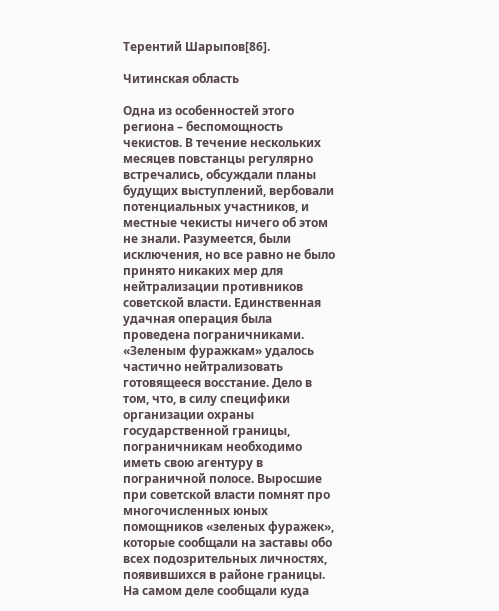Терентий Шарыпов[86].

Читинская область

Одна из особенностей этого региона – беспомощность чекистов. В течение нескольких месяцев повстанцы регулярно встречались, обсуждали планы будущих выступлений, вербовали потенциальных участников, и местные чекисты ничего об этом не знали. Разумеется, были исключения, но все равно не было принято никаких мер для нейтрализации противников советской власти. Единственная удачная операция была проведена пограничниками. «Зеленым фуражкам» удалось частично нейтрализовать готовящееся восстание. Дело в том, что, в силу специфики организации охраны государственной границы, пограничникам необходимо иметь свою агентуру в пограничной полосе. Выросшие при советской власти помнят про многочисленных юных помощников «зеленых фуражек», которые сообщали на заставы обо всех подозрительных личностях, появившихся в районе границы. На самом деле сообщали куда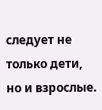следует не только дети, но и взрослые.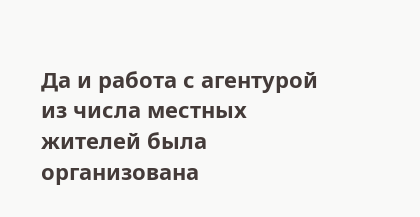Да и работа с агентурой из числа местных жителей была организована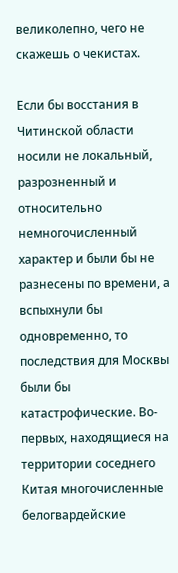великолепно, чего не скажешь о чекистах.

Если бы восстания в Читинской области носили не локальный, разрозненный и относительно немногочисленный характер и были бы не разнесены по времени, а вспыхнули бы одновременно, то последствия для Москвы были бы катастрофические. Во-первых, находящиеся на территории соседнего Китая многочисленные белогвардейские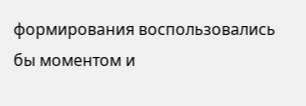формирования воспользовались бы моментом и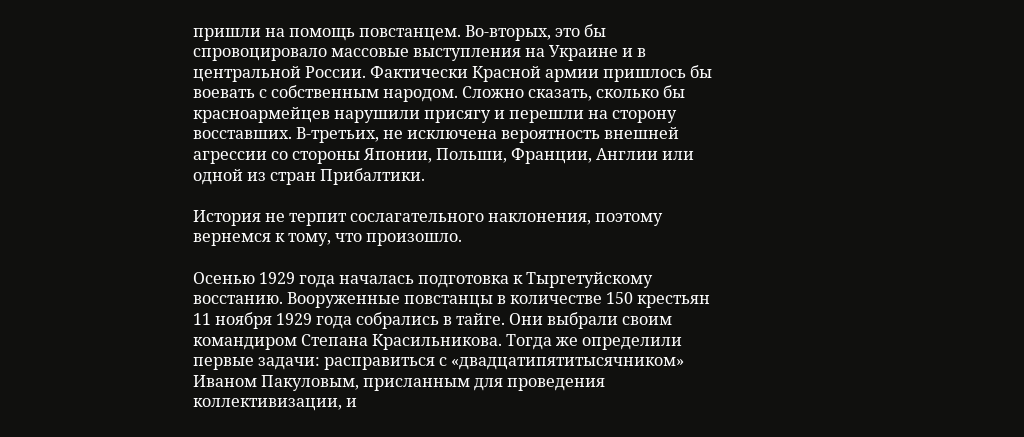пришли на помощь повстанцем. Во-вторых, это бы спровоцировало массовые выступления на Украине и в центральной России. Фактически Красной армии пришлось бы воевать с собственным народом. Сложно сказать, сколько бы красноармейцев нарушили присягу и перешли на сторону восставших. В-третьих, не исключена вероятность внешней агрессии со стороны Японии, Польши, Франции, Англии или одной из стран Прибалтики.

История не терпит сослагательного наклонения, поэтому вернемся к тому, что произошло.

Осенью 1929 года началась подготовка к Тыргетуйскому восстанию. Вооруженные повстанцы в количестве 150 крестьян 11 ноября 1929 года собрались в тайге. Они выбрали своим командиром Степана Красильникова. Тогда же определили первые задачи: расправиться с «двадцатипятитысячником» Иваном Пакуловым, присланным для проведения коллективизации, и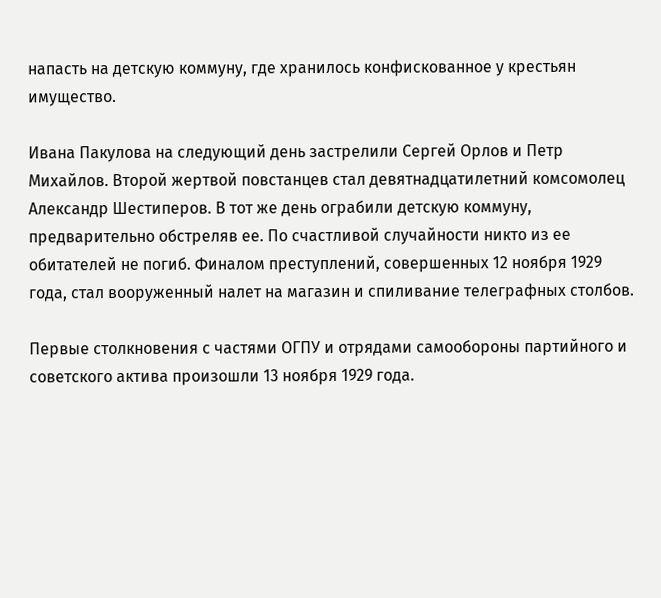напасть на детскую коммуну, где хранилось конфискованное у крестьян имущество.

Ивана Пакулова на следующий день застрелили Сергей Орлов и Петр Михайлов. Второй жертвой повстанцев стал девятнадцатилетний комсомолец Александр Шестиперов. В тот же день ограбили детскую коммуну, предварительно обстреляв ее. По счастливой случайности никто из ее обитателей не погиб. Финалом преступлений, совершенных 12 ноября 1929 года, стал вооруженный налет на магазин и спиливание телеграфных столбов.

Первые столкновения с частями ОГПУ и отрядами самообороны партийного и советского актива произошли 13 ноября 1929 года.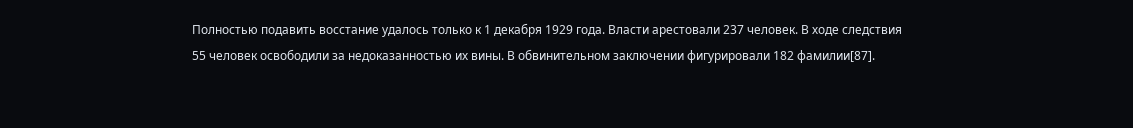Полностью подавить восстание удалось только к 1 декабря 1929 года. Власти арестовали 237 человек. В ходе следствия 55 человек освободили за недоказанностью их вины. В обвинительном заключении фигурировали 182 фамилии[87].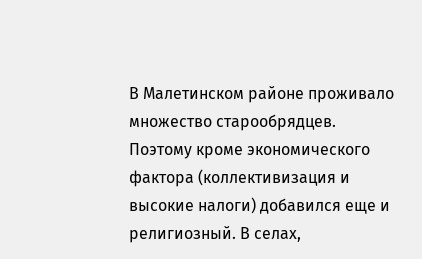В Малетинском районе проживало множество старообрядцев. Поэтому кроме экономического фактора (коллективизация и высокие налоги) добавился еще и религиозный. В селах,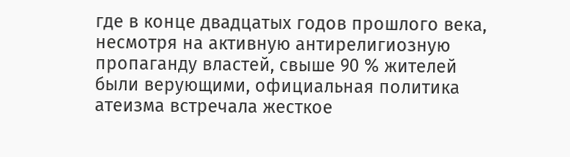где в конце двадцатых годов прошлого века, несмотря на активную антирелигиозную пропаганду властей, свыше 90 % жителей были верующими, официальная политика атеизма встречала жесткое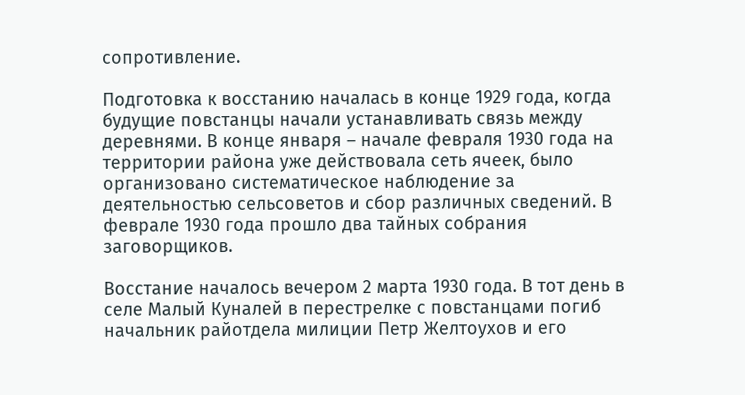сопротивление.

Подготовка к восстанию началась в конце 1929 года, когда будущие повстанцы начали устанавливать связь между деревнями. В конце января – начале февраля 1930 года на территории района уже действовала сеть ячеек, было организовано систематическое наблюдение за деятельностью сельсоветов и сбор различных сведений. В феврале 1930 года прошло два тайных собрания заговорщиков.

Восстание началось вечером 2 марта 1930 года. В тот день в селе Малый Куналей в перестрелке с повстанцами погиб начальник райотдела милиции Петр Желтоухов и его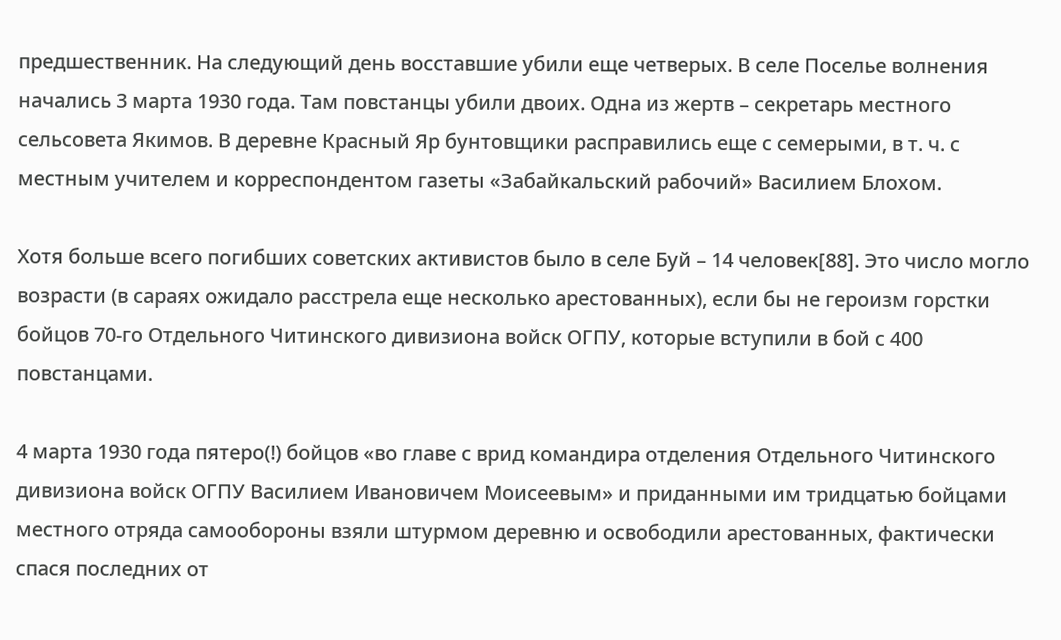предшественник. На следующий день восставшие убили еще четверых. В селе Поселье волнения начались 3 марта 1930 года. Там повстанцы убили двоих. Одна из жертв – секретарь местного сельсовета Якимов. В деревне Красный Яр бунтовщики расправились еще с семерыми, в т. ч. с местным учителем и корреспондентом газеты «Забайкальский рабочий» Василием Блохом.

Хотя больше всего погибших советских активистов было в селе Буй – 14 человек[88]. Это число могло возрасти (в сараях ожидало расстрела еще несколько арестованных), если бы не героизм горстки бойцов 70-го Отдельного Читинского дивизиона войск ОГПУ, которые вступили в бой с 400 повстанцами.

4 марта 1930 года пятеро(!) бойцов «во главе с врид командира отделения Отдельного Читинского дивизиона войск ОГПУ Василием Ивановичем Моисеевым» и приданными им тридцатью бойцами местного отряда самообороны взяли штурмом деревню и освободили арестованных, фактически спася последних от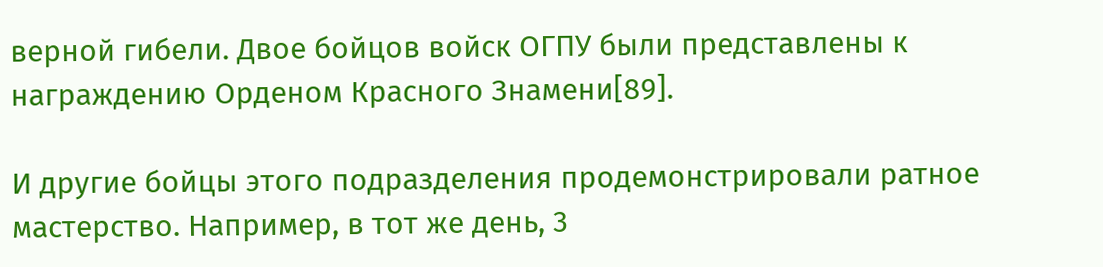верной гибели. Двое бойцов войск ОГПУ были представлены к награждению Орденом Красного Знамени[89].

И другие бойцы этого подразделения продемонстрировали ратное мастерство. Например, в тот же день, 3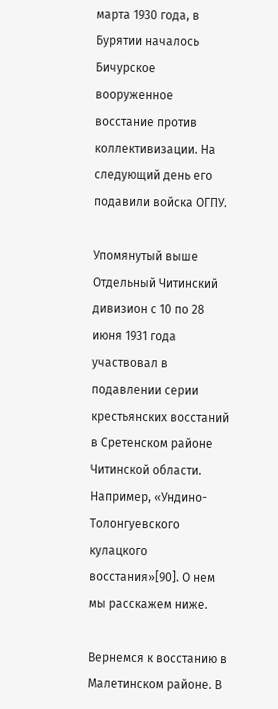марта 1930 года, в Бурятии началось Бичурское вооруженное восстание против коллективизации. На следующий день его подавили войска ОГПУ.

Упомянутый выше Отдельный Читинский дивизион с 10 по 28 июня 1931 года участвовал в подавлении серии крестьянских восстаний в Сретенском районе Читинской области. Например, «Ундино-Толонгуевского кулацкого восстания»[90]. О нем мы расскажем ниже.

Вернемся к восстанию в Малетинском районе. В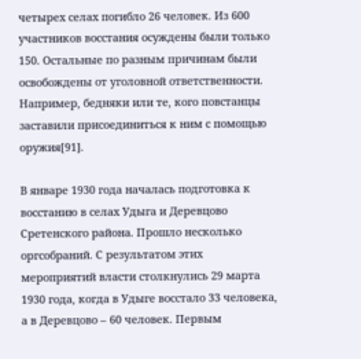четырех селах погибло 26 человек. Из 600 участников восстания осуждены были только 150. Остальные по разным причинам были освобождены от уголовной ответственности. Например, бедняки или те, кого повстанцы заставили присоединиться к ним с помощью оружия[91].

В январе 1930 года началась подготовка к восстанию в селах Удыга и Деревцово Сретенского района. Прошло несколько оргсобраний. С результатом этих мероприятий власти столкнулись 29 марта 1930 года, когда в Удыге восстало 33 человека, а в Деревцово – 60 человек. Первым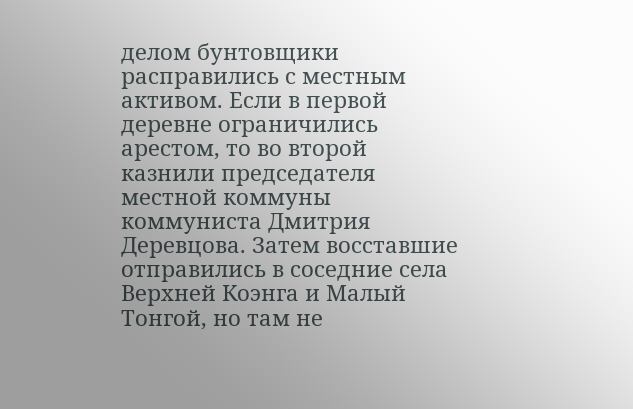делом бунтовщики расправились с местным активом. Если в первой деревне ограничились арестом, то во второй казнили председателя местной коммуны коммуниста Дмитрия Деревцова. Затем восставшие отправились в соседние села Верхней Коэнга и Малый Тонгой, но там не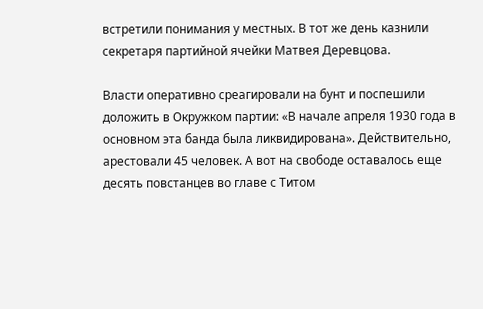встретили понимания у местных. В тот же день казнили секретаря партийной ячейки Матвея Деревцова.

Власти оперативно среагировали на бунт и поспешили доложить в Окружком партии: «В начале апреля 1930 года в основном эта банда была ликвидирована». Действительно, арестовали 45 человек. А вот на свободе оставалось еще десять повстанцев во главе с Титом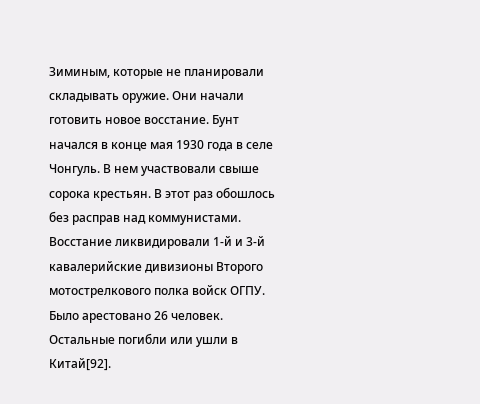Зиминым, которые не планировали складывать оружие. Они начали готовить новое восстание. Бунт начался в конце мая 1930 года в селе Чонгуль. В нем участвовали свыше сорока крестьян. В этот раз обошлось без расправ над коммунистами. Восстание ликвидировали 1-й и 3-й кавалерийские дивизионы Второго мотострелкового полка войск ОГПУ. Было арестовано 26 человек. Остальные погибли или ушли в Китай[92].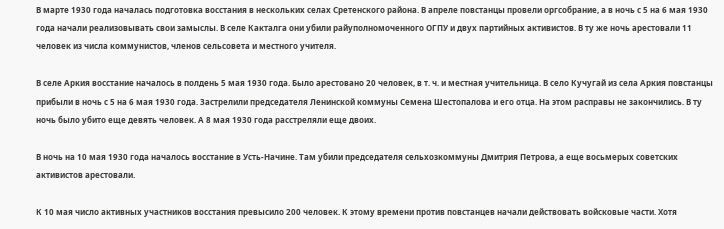В марте 1930 года началась подготовка восстания в нескольких селах Сретенского района. В апреле повстанцы провели оргсобрание, а в ночь с 5 на 6 мая 1930 года начали реализовывать свои замыслы. В селе Какталга они убили райуполномоченного ОГПУ и двух партийных активистов. В ту же ночь арестовали 11 человек из числа коммунистов, членов сельсовета и местного учителя.

В селе Аркия восстание началось в полдень 5 мая 1930 года. Было арестовано 20 человек, в т. ч. и местная учительница. В село Кучугай из села Аркия повстанцы прибыли в ночь с 5 на 6 мая 1930 года. Застрелили председателя Ленинской коммуны Семена Шестопалова и его отца. На этом расправы не закончились. В ту ночь было убито еще девять человек. А 8 мая 1930 года расстреляли еще двоих.

В ночь на 10 мая 1930 года началось восстание в Усть-Начине. Там убили председателя сельхозкоммуны Дмитрия Петрова, а еще восьмерых советских активистов арестовали.

К 10 мая число активных участников восстания превысило 200 человек. К этому времени против повстанцев начали действовать войсковые части. Хотя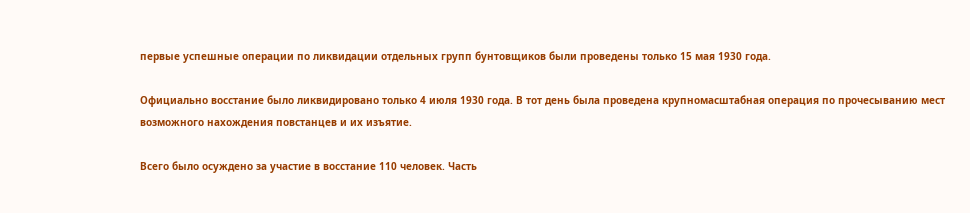первые успешные операции по ликвидации отдельных групп бунтовщиков были проведены только 15 мая 1930 года.

Официально восстание было ликвидировано только 4 июля 1930 года. В тот день была проведена крупномасштабная операция по прочесыванию мест возможного нахождения повстанцев и их изъятие.

Всего было осуждено за участие в восстание 110 человек. Часть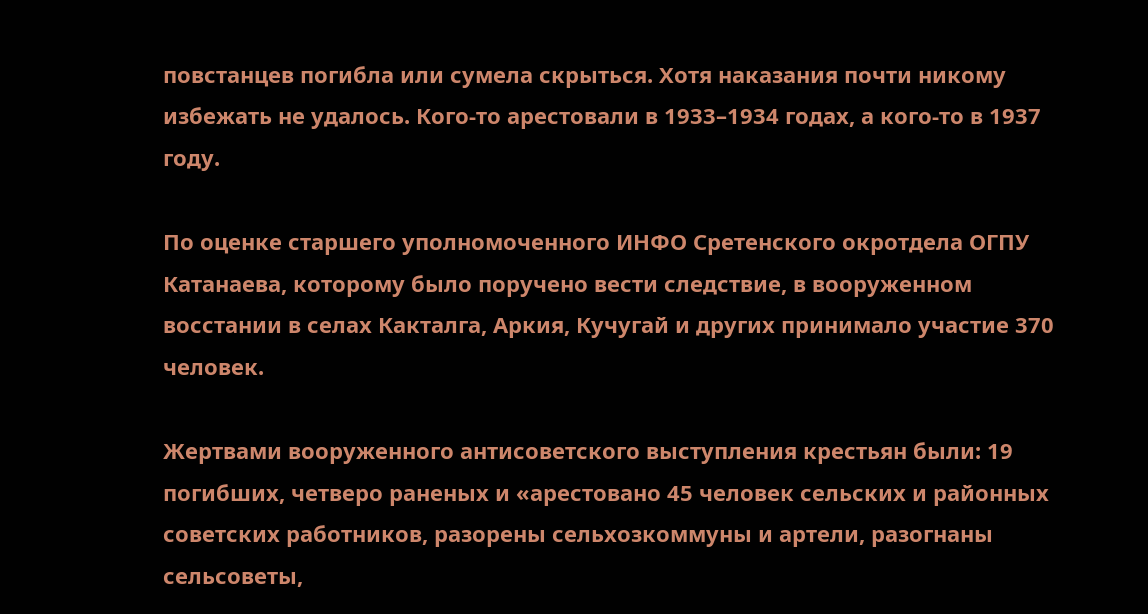повстанцев погибла или сумела скрыться. Хотя наказания почти никому избежать не удалось. Кого-то арестовали в 1933–1934 годах, а кого-то в 1937 году.

По оценке старшего уполномоченного ИНФО Сретенского окротдела ОГПУ Катанаева, которому было поручено вести следствие, в вооруженном восстании в селах Какталга, Аркия, Кучугай и других принимало участие 370 человек.

Жертвами вооруженного антисоветского выступления крестьян были: 19 погибших, четверо раненых и «арестовано 45 человек сельских и районных советских работников, разорены сельхозкоммуны и артели, разогнаны сельсоветы,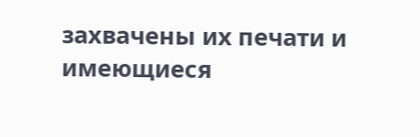захвачены их печати и имеющиеся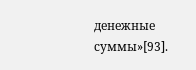денежные суммы»[93].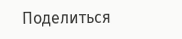Поделиться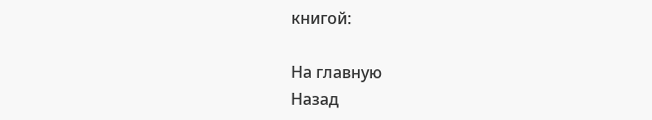книгой:

На главную
Назад